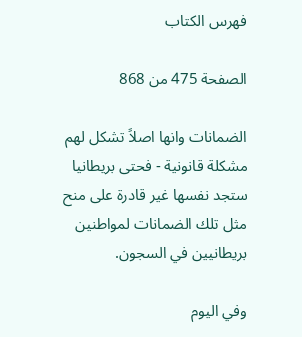فهرس الكتاب

الصفحة 475 من 868

الضمانات وانها اصلاً تشكل لهم مشكلة قانونية - فحتى بريطانيا ستجد نفسها غير قادرة على منح مثل تلك الضمانات لمواطنين بريطانيين في السجون.

وفي اليوم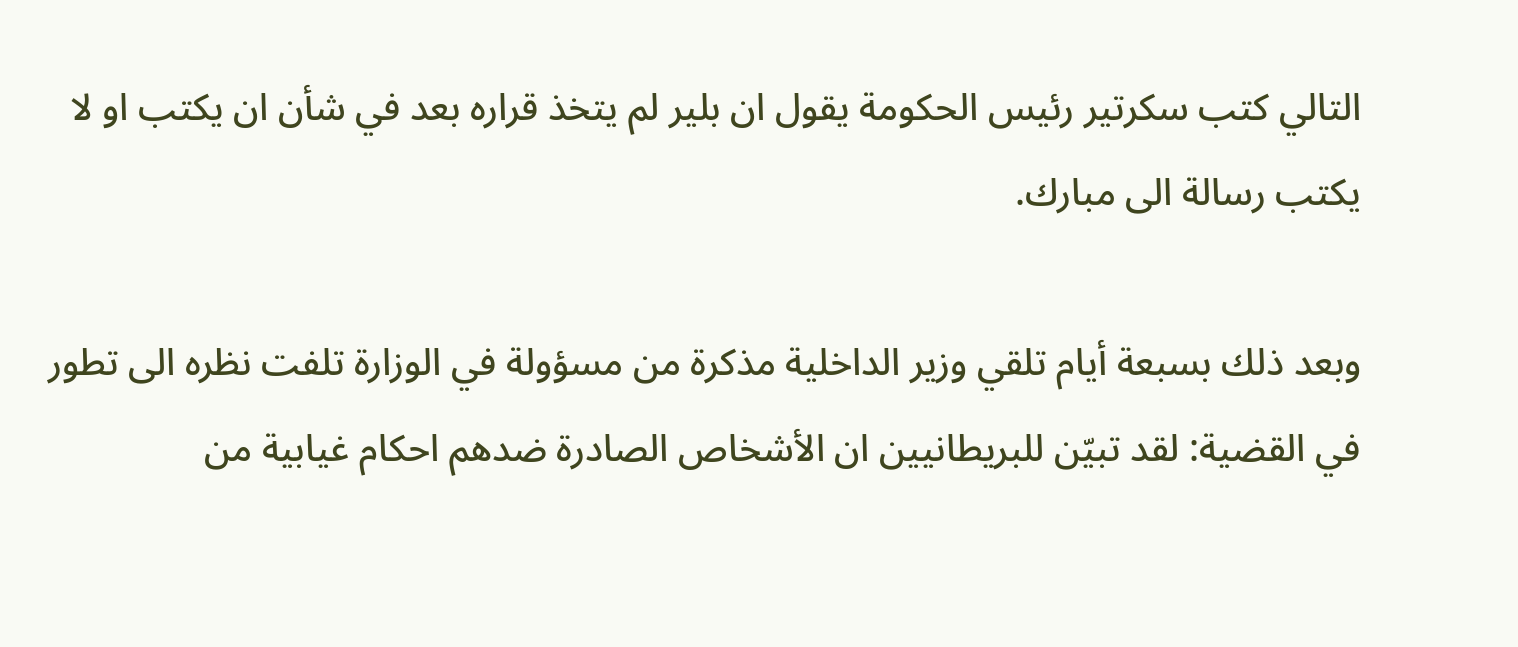التالي كتب سكرتير رئيس الحكومة يقول ان بلير لم يتخذ قراره بعد في شأن ان يكتب او لا يكتب رسالة الى مبارك.

وبعد ذلك بسبعة أيام تلقي وزير الداخلية مذكرة من مسؤولة في الوزارة تلفت نظره الى تطور في القضية: لقد تبيّن للبريطانيين ان الأشخاص الصادرة ضدهم احكام غيابية من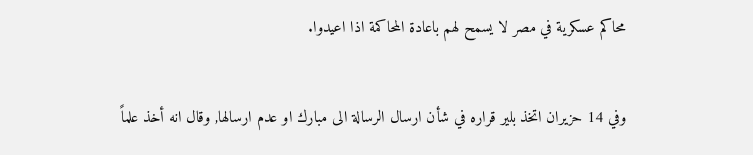محاكم عسكرية في مصر لا يسمح لهم باعادة المحاكمة اذا اعيدوا.

وفي 14 حزيران اتخذ بلير قراره في شأن ارسال الرسالة الى مبارك او عدم ارسالها, وقال انه أخذ علماً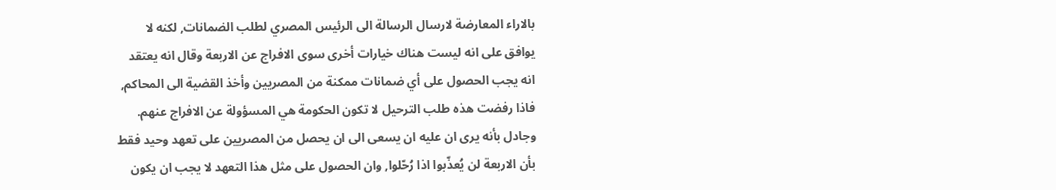بالاراء المعارضة لارسال الرسالة الى الرئيس المصري لطلب الضمانات, لكنه لا يوافق على انه ليست هناك خيارات أخرى سوى الافراج عن الاربعة وقال انه يعتقد انه يجب الحصول على أي ضمانات ممكنة من المصريين وأخذ القضية الى المحاكم, فاذا رفضت هذه طلب الترحيل لا تكون الحكومة هي المسؤولة عن الافراج عنهم. وجادل بأنه يرى ان عليه ان يسعى الى ان يحصل من المصريين على تعهد وحيد فقط بأن الاربعة لن يُعذّبوا اذا رُحّلوا, وان الحصول على مثل هذا التعهد لا يجب ان يكون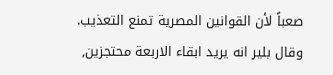صعباً لأن القوانين المصرية تمنع التعذيب. وقال بلير انه يريد ابقاء الاربعة محتجزين,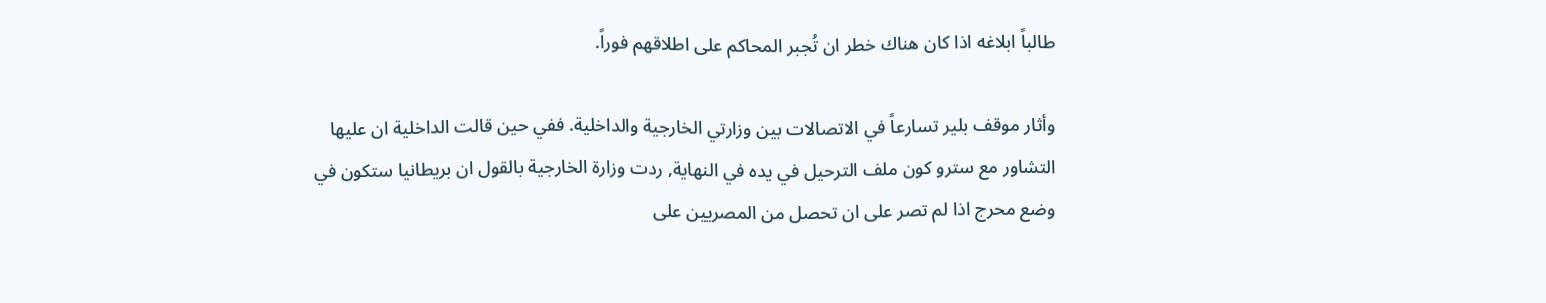طالباً ابلاغه اذا كان هناك خطر ان تُجبر المحاكم على اطلاقهم فوراً.

وأثار موقف بلير تسارعاً في الاتصالات بين وزارتي الخارجية والداخلية. ففي حين قالت الداخلية ان عليها التشاور مع سترو كون ملف الترحيل في يده في النهاية, ردت وزارة الخارجية بالقول ان بريطانيا ستكون في وضع محرج اذا لم تصر على ان تحصل من المصريين على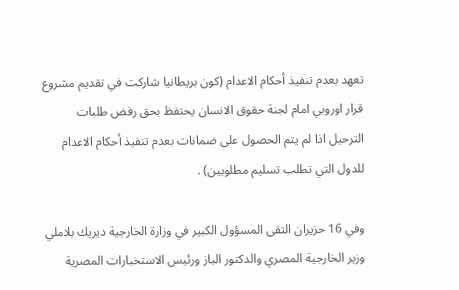تعهد بعدم تنفيذ أحكام الاعدام (كون بريطانيا شاركت في تقديم مشروع قرار اوروبي امام لجنة حقوق الانسان يحتفظ بحق رفض طلبات الترحيل اذا لم يتم الحصول على ضمانات بعدم تنفيذ أحكام الاعدام للدول التي تطلب تسليم مطلوبين) .

وفي 16 حزيران التقى المسؤول الكبير في وزارة الخارجية ديريك بلاملي وزير الخارجية المصري والدكتور الباز ورئيس الاستخبارات المصرية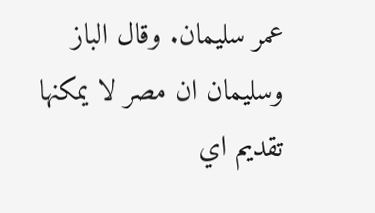عمر سليمان. وقال الباز وسليمان ان مصر لا يمكنها تقديم اي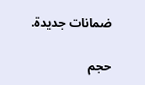ضمانات جديدة.

حجم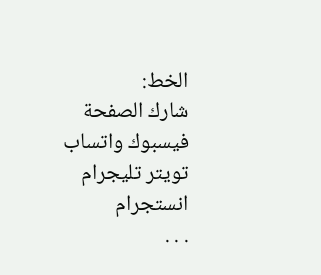الخط:
شارك الصفحة
فيسبوك واتساب تويتر تليجرام انستجرام
. . .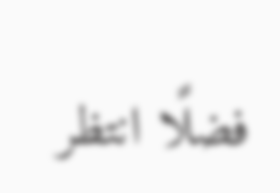فضلًا انتظر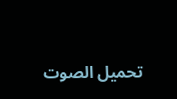تحميل الصوت